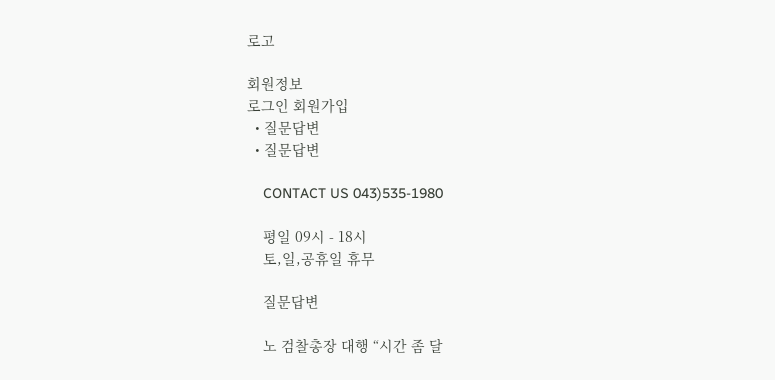로고

회원정보
로그인 회원가입
  • 질문답변
  • 질문답변

    CONTACT US 043)535-1980

    평일 09시 - 18시
    토,일,공휴일 휴무

    질문답변

    노 검찰총장 대행 “시간 좀 달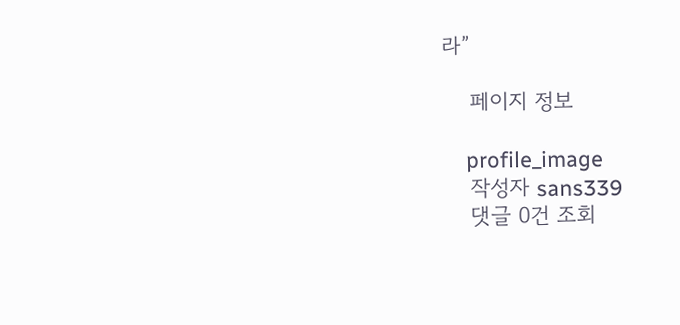라”

    페이지 정보

    profile_image
    작성자 sans339
    댓글 0건 조회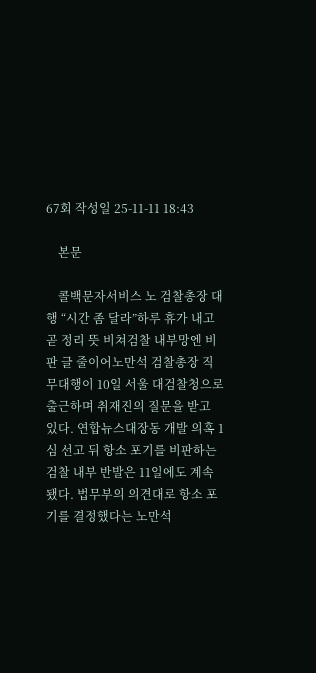67회 작성일 25-11-11 18:43

    본문

    콜백문자서비스 노 검찰총장 대행 “시간 좀 달라”하루 휴가 내고 곧 정리 뜻 비쳐검찰 내부망엔 비판 글 줄이어노만석 검찰총장 직무대행이 10일 서울 대검찰청으로 출근하며 취재진의 질문을 받고 있다. 연합뉴스대장동 개발 의혹 1심 선고 뒤 항소 포기를 비판하는 검찰 내부 반발은 11일에도 계속됐다. 법무부의 의견대로 항소 포기를 결정했다는 노만석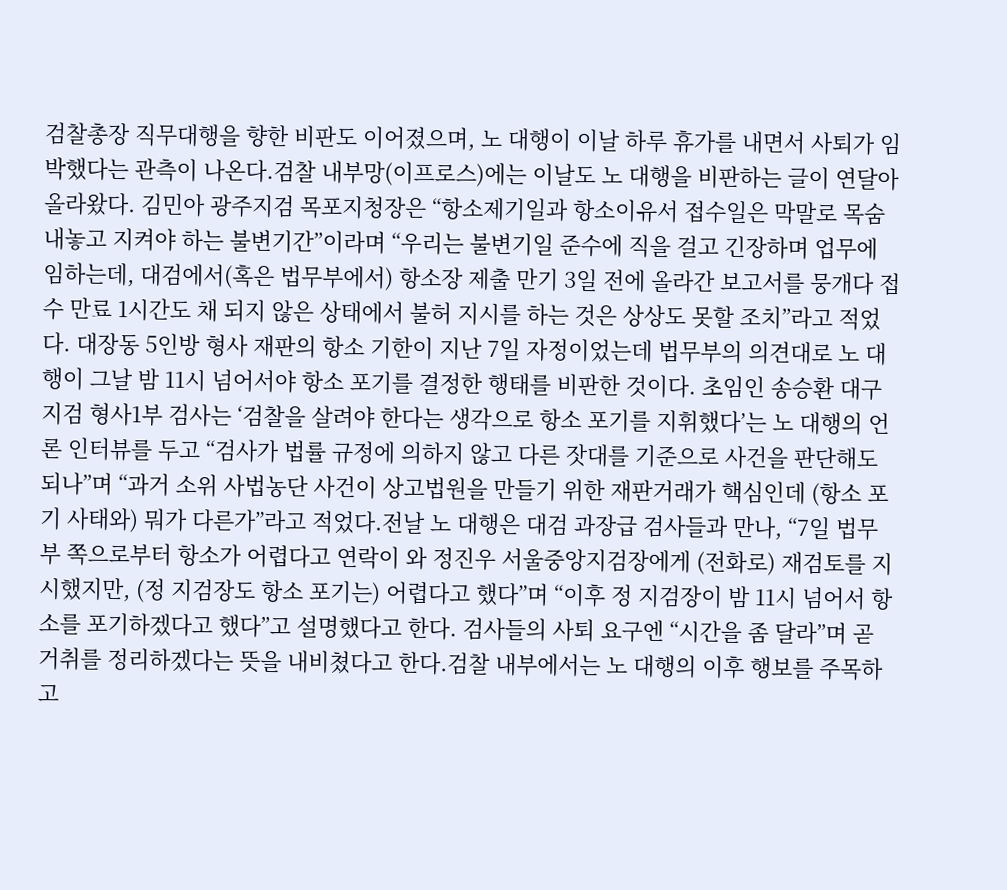검찰총장 직무대행을 향한 비판도 이어졌으며, 노 대행이 이날 하루 휴가를 내면서 사퇴가 임박했다는 관측이 나온다.검찰 내부망(이프로스)에는 이날도 노 대행을 비판하는 글이 연달아 올라왔다. 김민아 광주지검 목포지청장은 “항소제기일과 항소이유서 접수일은 막말로 목숨 내놓고 지켜야 하는 불변기간”이라며 “우리는 불변기일 준수에 직을 걸고 긴장하며 업무에 임하는데, 대검에서(혹은 법무부에서) 항소장 제출 만기 3일 전에 올라간 보고서를 뭉개다 접수 만료 1시간도 채 되지 않은 상태에서 불허 지시를 하는 것은 상상도 못할 조치”라고 적었다. 대장동 5인방 형사 재판의 항소 기한이 지난 7일 자정이었는데 법무부의 의견대로 노 대행이 그날 밤 11시 넘어서야 항소 포기를 결정한 행태를 비판한 것이다. 초임인 송승환 대구지검 형사1부 검사는 ‘검찰을 살려야 한다는 생각으로 항소 포기를 지휘했다’는 노 대행의 언론 인터뷰를 두고 “검사가 법률 규정에 의하지 않고 다른 잣대를 기준으로 사건을 판단해도 되나”며 “과거 소위 사법농단 사건이 상고법원을 만들기 위한 재판거래가 핵심인데 (항소 포기 사태와) 뭐가 다른가”라고 적었다.전날 노 대행은 대검 과장급 검사들과 만나, “7일 법무부 쪽으로부터 항소가 어렵다고 연락이 와 정진우 서울중앙지검장에게 (전화로) 재검토를 지시했지만, (정 지검장도 항소 포기는) 어렵다고 했다”며 “이후 정 지검장이 밤 11시 넘어서 항소를 포기하겠다고 했다”고 설명했다고 한다. 검사들의 사퇴 요구엔 “시간을 좀 달라”며 곧 거취를 정리하겠다는 뜻을 내비쳤다고 한다.검찰 내부에서는 노 대행의 이후 행보를 주목하고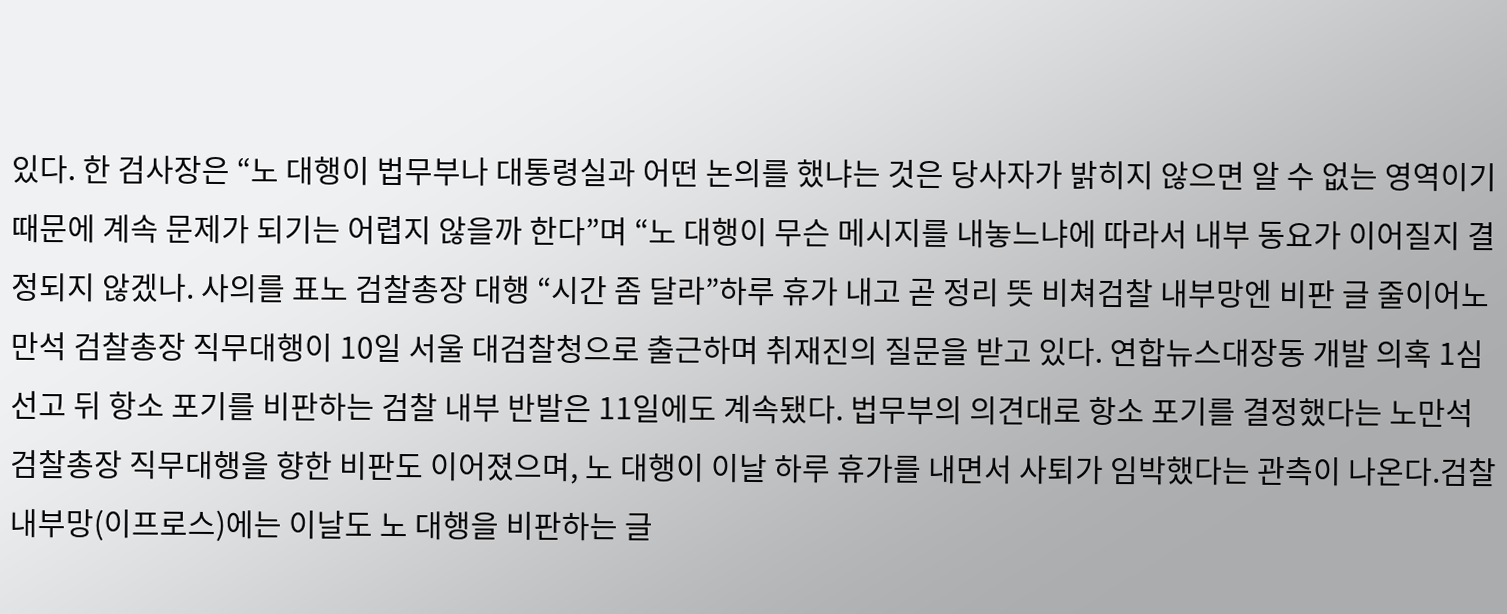있다. 한 검사장은 “노 대행이 법무부나 대통령실과 어떤 논의를 했냐는 것은 당사자가 밝히지 않으면 알 수 없는 영역이기 때문에 계속 문제가 되기는 어렵지 않을까 한다”며 “노 대행이 무슨 메시지를 내놓느냐에 따라서 내부 동요가 이어질지 결정되지 않겠나. 사의를 표노 검찰총장 대행 “시간 좀 달라”하루 휴가 내고 곧 정리 뜻 비쳐검찰 내부망엔 비판 글 줄이어노만석 검찰총장 직무대행이 10일 서울 대검찰청으로 출근하며 취재진의 질문을 받고 있다. 연합뉴스대장동 개발 의혹 1심 선고 뒤 항소 포기를 비판하는 검찰 내부 반발은 11일에도 계속됐다. 법무부의 의견대로 항소 포기를 결정했다는 노만석 검찰총장 직무대행을 향한 비판도 이어졌으며, 노 대행이 이날 하루 휴가를 내면서 사퇴가 임박했다는 관측이 나온다.검찰 내부망(이프로스)에는 이날도 노 대행을 비판하는 글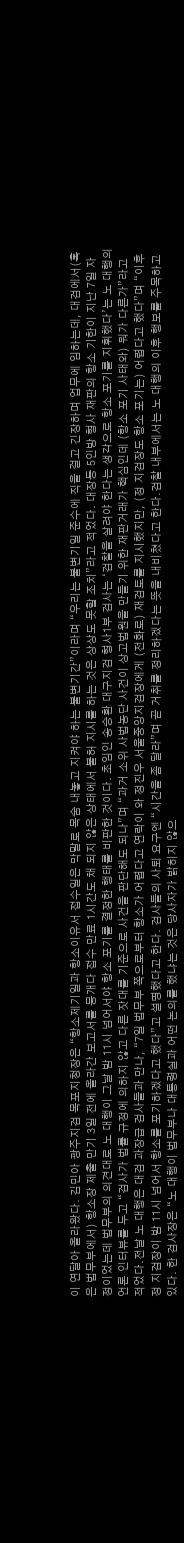이 연달아 올라왔다. 김민아 광주지검 목포지청장은 “항소제기일과 항소이유서 접수일은 막말로 목숨 내놓고 지켜야 하는 불변기간”이라며 “우리는 불변기일 준수에 직을 걸고 긴장하며 업무에 임하는데, 대검에서(혹은 법무부에서) 항소장 제출 만기 3일 전에 올라간 보고서를 뭉개다 접수 만료 1시간도 채 되지 않은 상태에서 불허 지시를 하는 것은 상상도 못할 조치”라고 적었다. 대장동 5인방 형사 재판의 항소 기한이 지난 7일 자정이었는데 법무부의 의견대로 노 대행이 그날 밤 11시 넘어서야 항소 포기를 결정한 행태를 비판한 것이다. 초임인 송승환 대구지검 형사1부 검사는 ‘검찰을 살려야 한다는 생각으로 항소 포기를 지휘했다’는 노 대행의 언론 인터뷰를 두고 “검사가 법률 규정에 의하지 않고 다른 잣대를 기준으로 사건을 판단해도 되나”며 “과거 소위 사법농단 사건이 상고법원을 만들기 위한 재판거래가 핵심인데 (항소 포기 사태와) 뭐가 다른가”라고 적었다.전날 노 대행은 대검 과장급 검사들과 만나, “7일 법무부 쪽으로부터 항소가 어렵다고 연락이 와 정진우 서울중앙지검장에게 (전화로) 재검토를 지시했지만, (정 지검장도 항소 포기는) 어렵다고 했다”며 “이후 정 지검장이 밤 11시 넘어서 항소를 포기하겠다고 했다”고 설명했다고 한다. 검사들의 사퇴 요구엔 “시간을 좀 달라”며 곧 거취를 정리하겠다는 뜻을 내비쳤다고 한다.검찰 내부에서는 노 대행의 이후 행보를 주목하고 있다. 한 검사장은 “노 대행이 법무부나 대통령실과 어떤 논의를 했냐는 것은 당사자가 밝히지 않으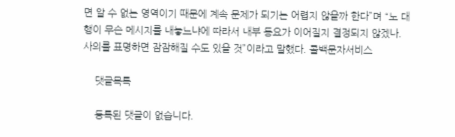면 알 수 없는 영역이기 때문에 계속 문제가 되기는 어렵지 않을까 한다”며 “노 대행이 무슨 메시지를 내놓느냐에 따라서 내부 동요가 이어질지 결정되지 않겠나. 사의를 표명하면 잠잠해질 수도 있을 것”이라고 말했다. 콜백문자서비스

    댓글목록

    등록된 댓글이 없습니다.